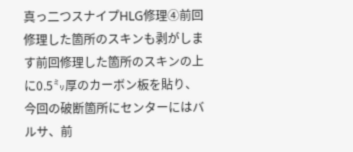真っ二つスナイプHLG修理④前回修理した箇所のスキンも剥がします前回修理した箇所のスキンの上に0.5㍉厚のカーボン板を貼り、今回の破断箇所にセンターにはバルサ、前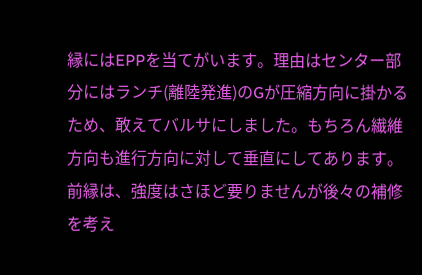縁にはEPPを当てがいます。理由はセンター部分にはランチ(離陸発進)のGが圧縮方向に掛かるため、敢えてバルサにしました。もちろん繊維方向も進行方向に対して垂直にしてあります。前縁は、強度はさほど要りませんが後々の補修を考え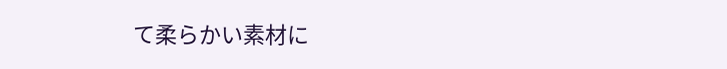て柔らかい素材に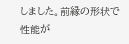しました。前縁の形状で性能が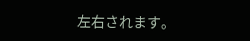左右されます。